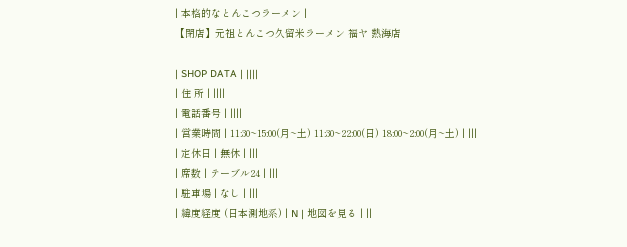| 本格的なとんこつラーメン |
【閉店】元祖とんこつ久留米ラーメン 福ヤ 熱海店

| SHOP DATA | ||||
| 住 所 | ||||
| 電話番号 | ||||
| 営業時間 | 11:30~15:00(月~土) 11:30~22:00(日) 18:00~2:00(月~土) | |||
| 定休日 | 無休 | |||
| 席数 | テーブル24 | |||
| 駐車場 | なし | |||
| 緯度経度 (日本測地系) | N | 地図を見る | ||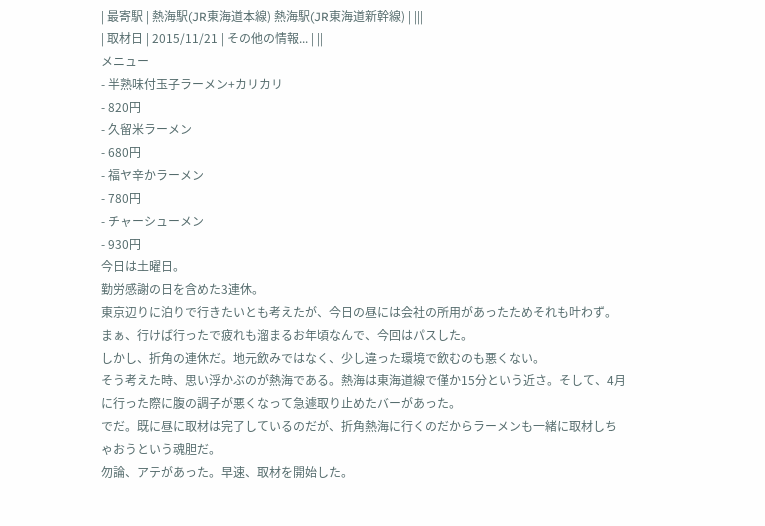| 最寄駅 | 熱海駅(JR東海道本線) 熱海駅(JR東海道新幹線) | |||
| 取材日 | 2015/11/21 | その他の情報... | ||
メニュー
- 半熟味付玉子ラーメン+カリカリ
- 820円
- 久留米ラーメン
- 680円
- 福ヤ辛かラーメン
- 780円
- チャーシューメン
- 930円
今日は土曜日。
勤労感謝の日を含めた3連休。
東京辺りに泊りで行きたいとも考えたが、今日の昼には会社の所用があったためそれも叶わず。
まぁ、行けば行ったで疲れも溜まるお年頃なんで、今回はパスした。
しかし、折角の連休だ。地元飲みではなく、少し違った環境で飲むのも悪くない。
そう考えた時、思い浮かぶのが熱海である。熱海は東海道線で僅か15分という近さ。そして、4月に行った際に腹の調子が悪くなって急遽取り止めたバーがあった。
でだ。既に昼に取材は完了しているのだが、折角熱海に行くのだからラーメンも一緒に取材しちゃおうという魂胆だ。
勿論、アテがあった。早速、取材を開始した。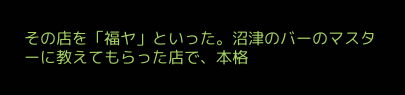その店を「福ヤ」といった。沼津のバーのマスターに教えてもらった店で、本格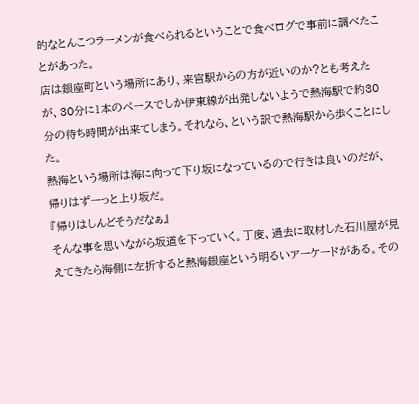的なとんこつラーメンが食べられるということで食べログで事前に調べたことがあった。
店は銀座町という場所にあり、来宮駅からの方が近いのか?とも考えたが、30分に1本のペースでしか伊東線が出発しないようで熱海駅で約30分の待ち時間が出来てしまう。それなら、という訳で熱海駅から歩くことにした。
熱海という場所は海に向って下り坂になっているので行きは良いのだが、帰りはずーっと上り坂だ。
『帰りはしんどそうだなぁ』
そんな事を思いながら坂道を下っていく。丁度、過去に取材した石川屋が見えてきたら海側に左折すると熱海銀座という明るいアーケードがある。その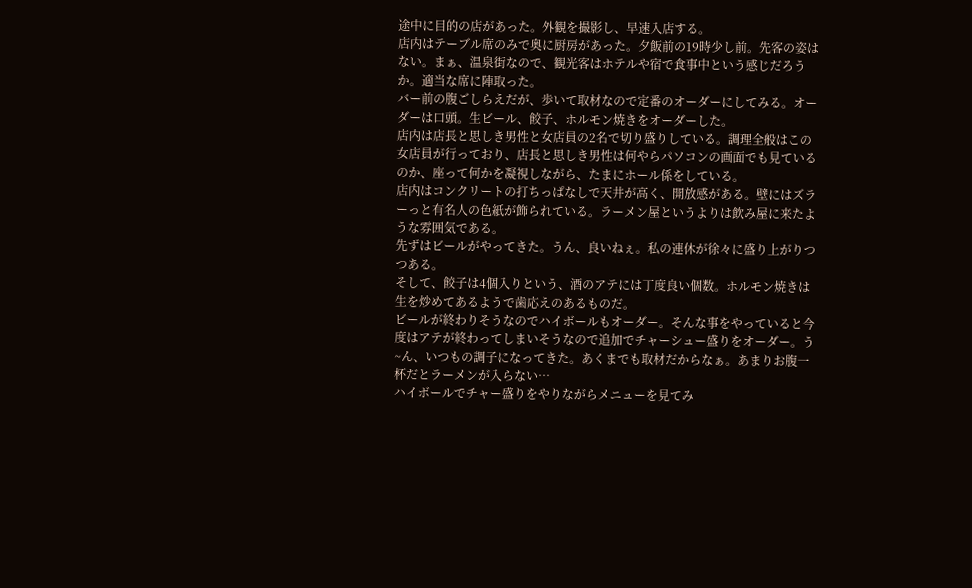途中に目的の店があった。外観を撮影し、早速入店する。
店内はテーブル席のみで奥に厨房があった。夕飯前の19時少し前。先客の姿はない。まぁ、温泉街なので、観光客はホテルや宿で食事中という感じだろうか。適当な席に陣取った。
バー前の腹ごしらえだが、歩いて取材なので定番のオーダーにしてみる。オーダーは口頭。生ビール、餃子、ホルモン焼きをオーダーした。
店内は店長と思しき男性と女店員の2名で切り盛りしている。調理全般はこの女店員が行っており、店長と思しき男性は何やらパソコンの画面でも見ているのか、座って何かを凝視しながら、たまにホール係をしている。
店内はコンクリートの打ちっぱなしで天井が高く、開放感がある。壁にはズラーっと有名人の色紙が飾られている。ラーメン屋というよりは飲み屋に来たような雰囲気である。
先ずはビールがやってきた。うん、良いねぇ。私の連休が徐々に盛り上がりつつある。
そして、餃子は4個入りという、酒のアテには丁度良い個数。ホルモン焼きは生を炒めてあるようで歯応えのあるものだ。
ビールが終わりそうなのでハイボールもオーダー。そんな事をやっていると今度はアテが終わってしまいそうなので追加でチャーシュー盛りをオーダー。う~ん、いつもの調子になってきた。あくまでも取材だからなぁ。あまりお腹一杯だとラーメンが入らない…
ハイボールでチャー盛りをやりながらメニューを見てみ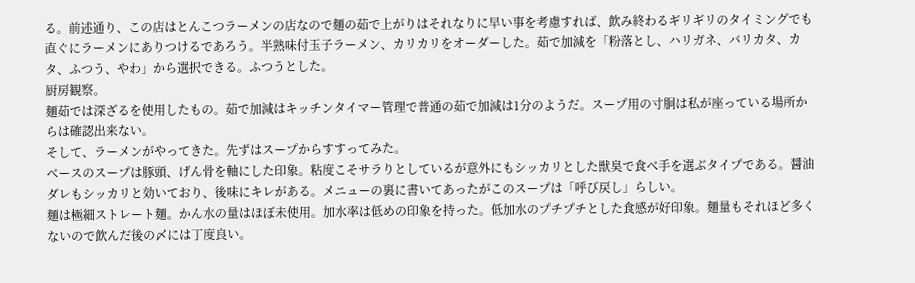る。前述通り、この店はとんこつラーメンの店なので麺の茹で上がりはそれなりに早い事を考慮すれば、飲み終わるギリギリのタイミングでも直ぐにラーメンにありつけるであろう。半熟味付玉子ラーメン、カリカリをオーダーした。茹で加減を「粉落とし、ハリガネ、バリカタ、カタ、ふつう、やわ」から選択できる。ふつうとした。
厨房観察。
麺茹では深ざるを使用したもの。茹で加減はキッチンタイマー管理で普通の茹で加減は1分のようだ。スープ用の寸胴は私が座っている場所からは確認出来ない。
そして、ラーメンがやってきた。先ずはスープからすすってみた。
ベースのスープは豚頭、げん骨を軸にした印象。粘度こそサラりとしているが意外にもシッカリとした獣臭で食べ手を選ぶタイプである。醤油ダレもシッカリと効いており、後味にキレがある。メニューの裏に書いてあったがこのスープは「呼び戻し」らしい。
麺は極細ストレート麺。かん水の量はほぼ未使用。加水率は低めの印象を持った。低加水のプチプチとした食感が好印象。麺量もそれほど多くないので飲んだ後の〆には丁度良い。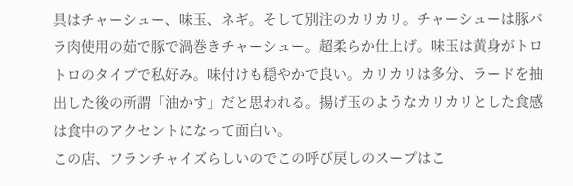具はチャーシュー、味玉、ネギ。そして別注のカリカリ。チャーシューは豚バラ肉使用の茹で豚で渦巻きチャーシュー。超柔らか仕上げ。味玉は黄身がトロトロのタイプで私好み。味付けも穏やかで良い。カリカリは多分、ラードを抽出した後の所謂「油かす」だと思われる。揚げ玉のようなカリカリとした食感は食中のアクセントになって面白い。
この店、フランチャイズらしいのでこの呼び戻しのスープはこ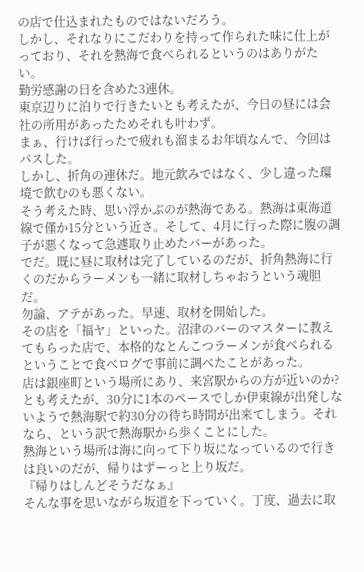の店で仕込まれたものではないだろう。
しかし、それなりにこだわりを持って作られた味に仕上がっており、それを熱海で食べられるというのはありがたい。
勤労感謝の日を含めた3連休。
東京辺りに泊りで行きたいとも考えたが、今日の昼には会社の所用があったためそれも叶わず。
まぁ、行けば行ったで疲れも溜まるお年頃なんで、今回はパスした。
しかし、折角の連休だ。地元飲みではなく、少し違った環境で飲むのも悪くない。
そう考えた時、思い浮かぶのが熱海である。熱海は東海道線で僅か15分という近さ。そして、4月に行った際に腹の調子が悪くなって急遽取り止めたバーがあった。
でだ。既に昼に取材は完了しているのだが、折角熱海に行くのだからラーメンも一緒に取材しちゃおうという魂胆だ。
勿論、アテがあった。早速、取材を開始した。
その店を「福ヤ」といった。沼津のバーのマスターに教えてもらった店で、本格的なとんこつラーメンが食べられるということで食べログで事前に調べたことがあった。
店は銀座町という場所にあり、来宮駅からの方が近いのか?とも考えたが、30分に1本のペースでしか伊東線が出発しないようで熱海駅で約30分の待ち時間が出来てしまう。それなら、という訳で熱海駅から歩くことにした。
熱海という場所は海に向って下り坂になっているので行きは良いのだが、帰りはずーっと上り坂だ。
『帰りはしんどそうだなぁ』
そんな事を思いながら坂道を下っていく。丁度、過去に取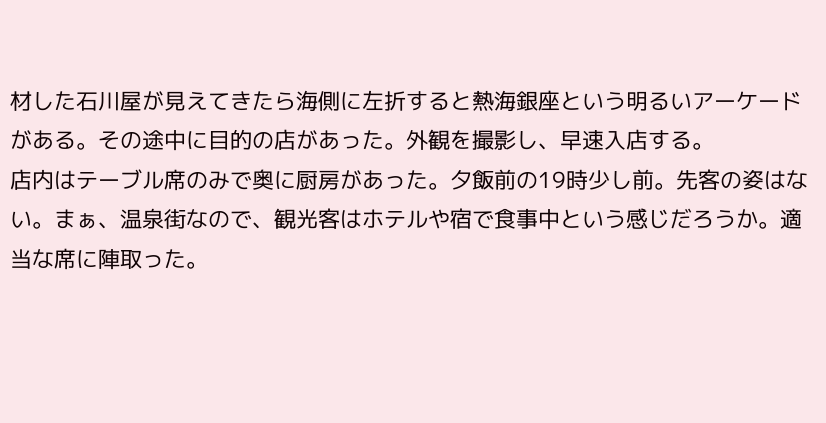材した石川屋が見えてきたら海側に左折すると熱海銀座という明るいアーケードがある。その途中に目的の店があった。外観を撮影し、早速入店する。
店内はテーブル席のみで奥に厨房があった。夕飯前の19時少し前。先客の姿はない。まぁ、温泉街なので、観光客はホテルや宿で食事中という感じだろうか。適当な席に陣取った。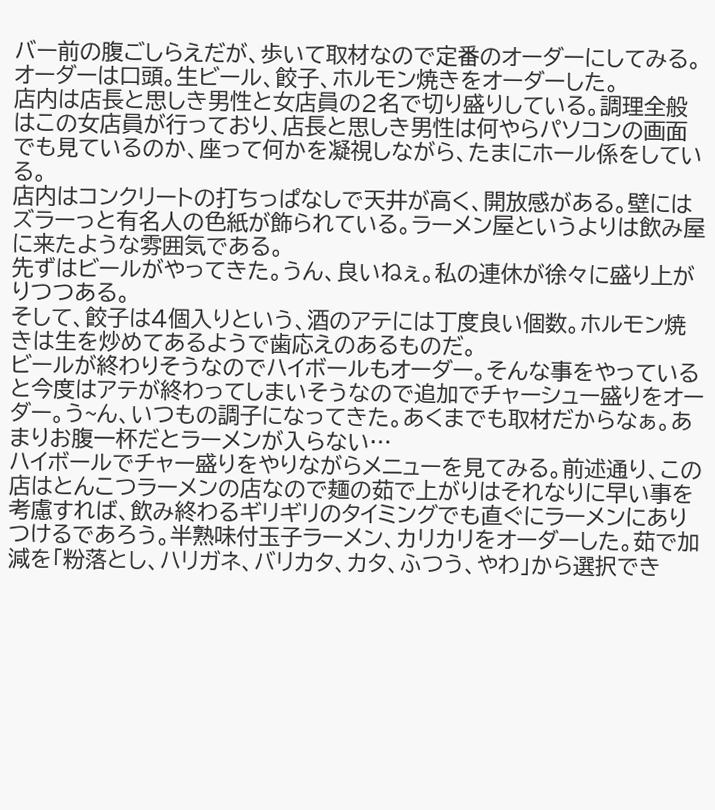バー前の腹ごしらえだが、歩いて取材なので定番のオーダーにしてみる。オーダーは口頭。生ビール、餃子、ホルモン焼きをオーダーした。
店内は店長と思しき男性と女店員の2名で切り盛りしている。調理全般はこの女店員が行っており、店長と思しき男性は何やらパソコンの画面でも見ているのか、座って何かを凝視しながら、たまにホール係をしている。
店内はコンクリートの打ちっぱなしで天井が高く、開放感がある。壁にはズラーっと有名人の色紙が飾られている。ラーメン屋というよりは飲み屋に来たような雰囲気である。
先ずはビールがやってきた。うん、良いねぇ。私の連休が徐々に盛り上がりつつある。
そして、餃子は4個入りという、酒のアテには丁度良い個数。ホルモン焼きは生を炒めてあるようで歯応えのあるものだ。
ビールが終わりそうなのでハイボールもオーダー。そんな事をやっていると今度はアテが終わってしまいそうなので追加でチャーシュー盛りをオーダー。う~ん、いつもの調子になってきた。あくまでも取材だからなぁ。あまりお腹一杯だとラーメンが入らない…
ハイボールでチャー盛りをやりながらメニューを見てみる。前述通り、この店はとんこつラーメンの店なので麺の茹で上がりはそれなりに早い事を考慮すれば、飲み終わるギリギリのタイミングでも直ぐにラーメンにありつけるであろう。半熟味付玉子ラーメン、カリカリをオーダーした。茹で加減を「粉落とし、ハリガネ、バリカタ、カタ、ふつう、やわ」から選択でき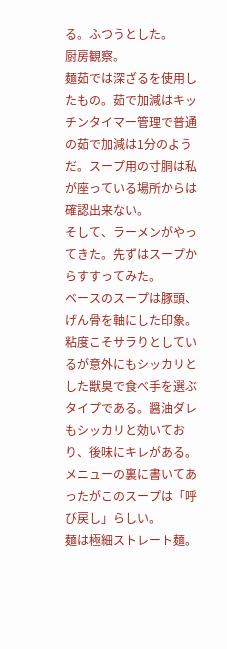る。ふつうとした。
厨房観察。
麺茹では深ざるを使用したもの。茹で加減はキッチンタイマー管理で普通の茹で加減は1分のようだ。スープ用の寸胴は私が座っている場所からは確認出来ない。
そして、ラーメンがやってきた。先ずはスープからすすってみた。
ベースのスープは豚頭、げん骨を軸にした印象。粘度こそサラりとしているが意外にもシッカリとした獣臭で食べ手を選ぶタイプである。醤油ダレもシッカリと効いており、後味にキレがある。メニューの裏に書いてあったがこのスープは「呼び戻し」らしい。
麺は極細ストレート麺。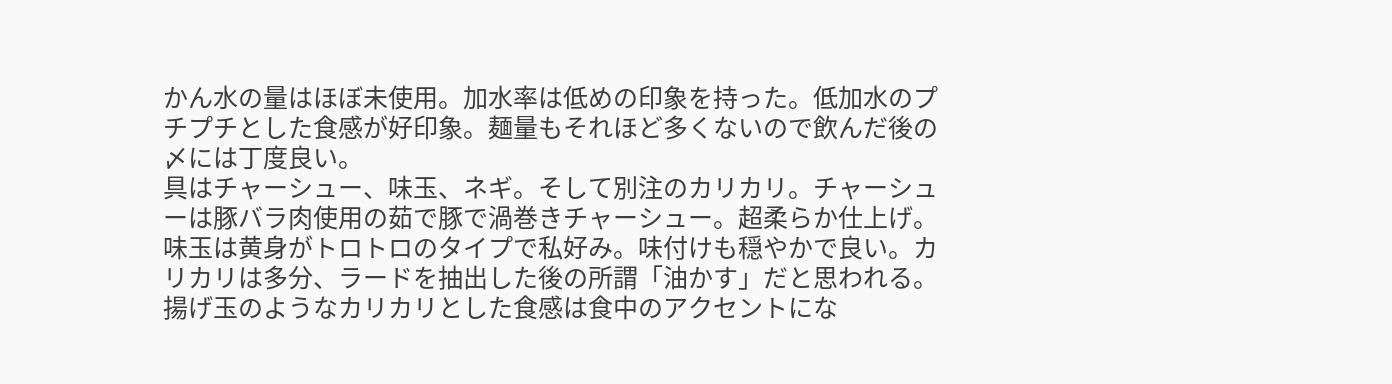かん水の量はほぼ未使用。加水率は低めの印象を持った。低加水のプチプチとした食感が好印象。麺量もそれほど多くないので飲んだ後の〆には丁度良い。
具はチャーシュー、味玉、ネギ。そして別注のカリカリ。チャーシューは豚バラ肉使用の茹で豚で渦巻きチャーシュー。超柔らか仕上げ。味玉は黄身がトロトロのタイプで私好み。味付けも穏やかで良い。カリカリは多分、ラードを抽出した後の所謂「油かす」だと思われる。揚げ玉のようなカリカリとした食感は食中のアクセントにな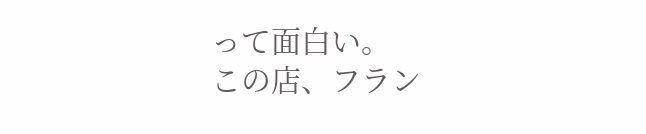って面白い。
この店、フラン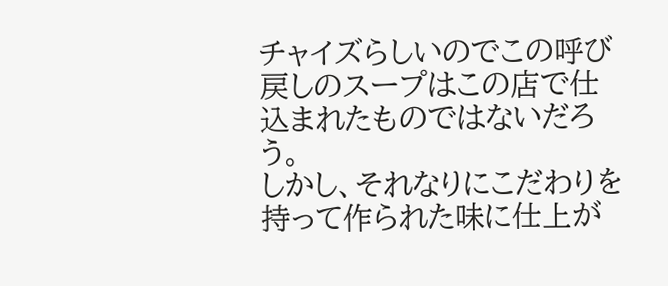チャイズらしいのでこの呼び戻しのスープはこの店で仕込まれたものではないだろう。
しかし、それなりにこだわりを持って作られた味に仕上が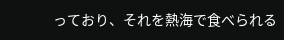っており、それを熱海で食べられる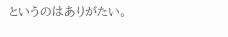というのはありがたい。